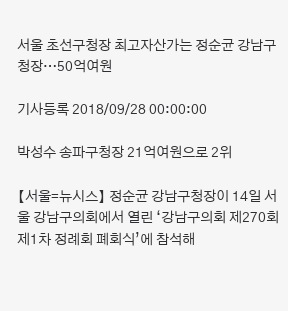서울 초선구청장 최고자산가는 정순균 강남구청장…50억여원

기사등록 2018/09/28 00:00:00

박성수 송파구청장 21억여원으로 2위

【서울=뉴시스】 정순균 강남구청장이 14일 서울 강남구의회에서 열린 ‘강남구의회 제270회 제1차 정례회 폐회식’에 참석해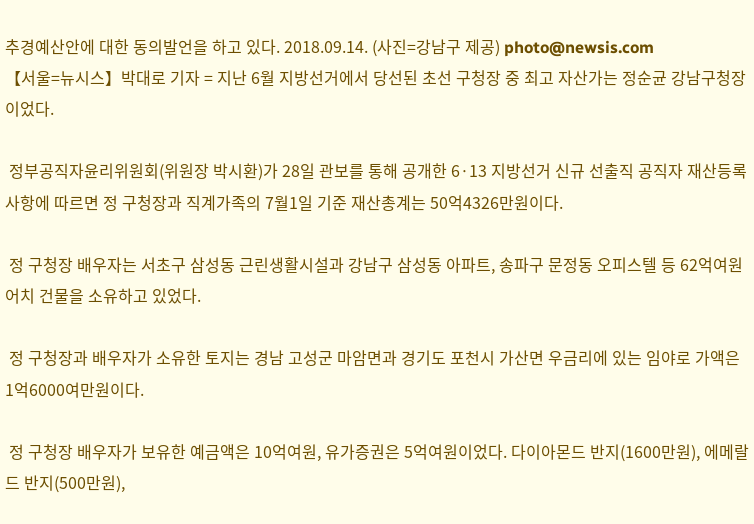추경예산안에 대한 동의발언을 하고 있다. 2018.09.14. (사진=강남구 제공) photo@newsis.com
【서울=뉴시스】박대로 기자 = 지난 6월 지방선거에서 당선된 초선 구청장 중 최고 자산가는 정순균 강남구청장이었다.

 정부공직자윤리위원회(위원장 박시환)가 28일 관보를 통해 공개한 6·13 지방선거 신규 선출직 공직자 재산등록사항에 따르면 정 구청장과 직계가족의 7월1일 기준 재산총계는 50억4326만원이다.

 정 구청장 배우자는 서초구 삼성동 근린생활시설과 강남구 삼성동 아파트, 송파구 문정동 오피스텔 등 62억여원어치 건물을 소유하고 있었다.

 정 구청장과 배우자가 소유한 토지는 경남 고성군 마암면과 경기도 포천시 가산면 우금리에 있는 임야로 가액은 1억6000여만원이다.

 정 구청장 배우자가 보유한 예금액은 10억여원, 유가증권은 5억여원이었다. 다이아몬드 반지(1600만원), 에메랄드 반지(500만원),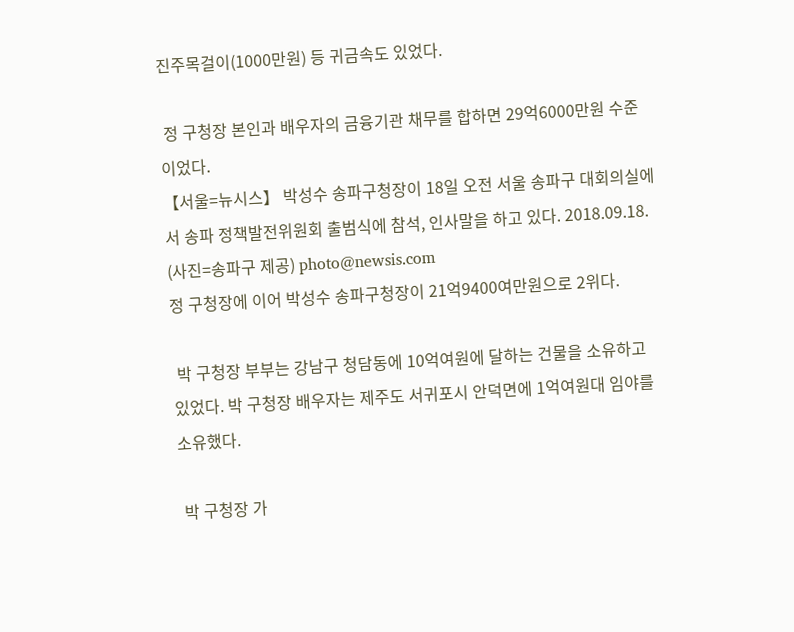진주목걸이(1000만원) 등 귀금속도 있었다.

 정 구청장 본인과 배우자의 금융기관 채무를 합하면 29억6000만원 수준이었다.
【서울=뉴시스】 박성수 송파구청장이 18일 오전 서울 송파구 대회의실에서 송파 정책발전위원회 출범식에 참석, 인사말을 하고 있다. 2018.09.18. (사진=송파구 제공) photo@newsis.com
정 구청장에 이어 박성수 송파구청장이 21억9400여만원으로 2위다.

 박 구청장 부부는 강남구 청담동에 10억여원에 달하는 건물을 소유하고 있었다. 박 구청장 배우자는 제주도 서귀포시 안덕면에 1억여원대 임야를 소유했다.

 박 구청장 가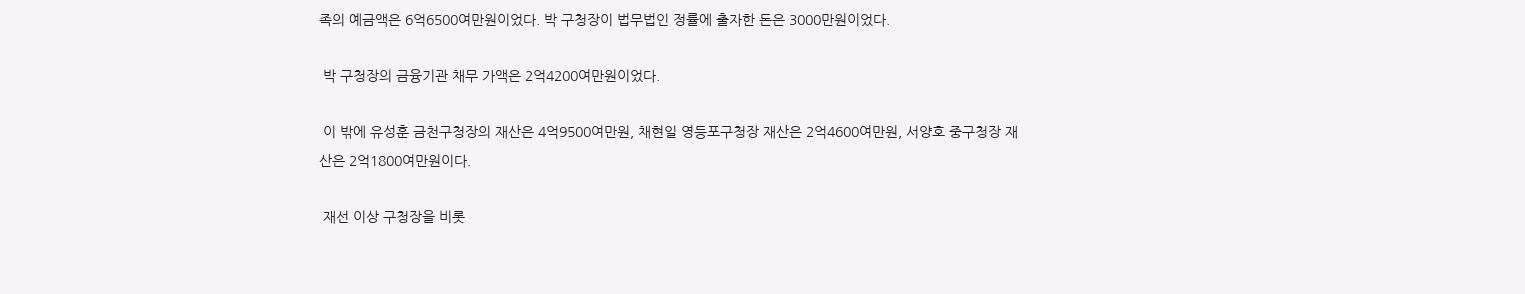족의 예금액은 6억6500여만원이었다. 박 구청장이 법무법인 정률에 출자한 돈은 3000만원이었다.

 박 구청장의 금융기관 채무 가액은 2억4200여만원이었다.

 이 밖에 유성훈 금천구청장의 재산은 4억9500여만원, 채현일 영등포구청장 재산은 2억4600여만원, 서양호 중구청장 재산은 2억1800여만원이다.

 재선 이상 구청장을 비롯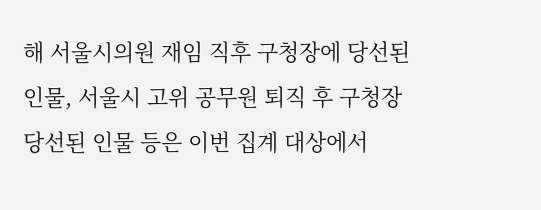해 서울시의원 재임 직후 구청장에 당선된 인물, 서울시 고위 공무원 퇴직 후 구청장 당선된 인물 등은 이번 집계 대상에서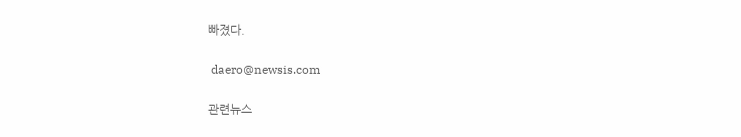빠졌다.

 daero@newsis.com

관련뉴스